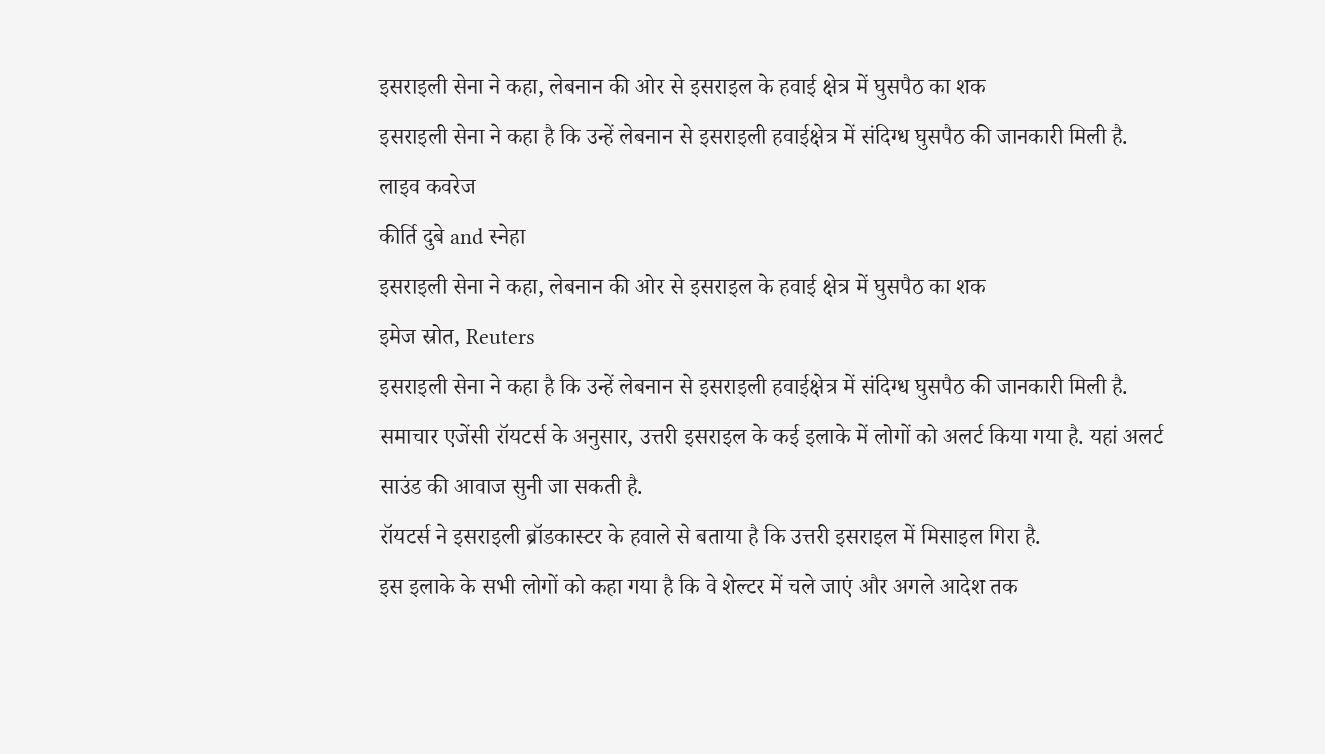इसराइली सेना ने कहा, लेबनान की ओर से इसराइल के हवाई क्षेत्र में घुसपैठ का शक
इसराइली सेना ने कहा है कि उन्हें लेबनान से इसराइली हवाईक्षेत्र में संदिग्ध घुसपैठ की जानकारी मिली है.
लाइव कवरेज
कीर्ति दुबे and स्नेहा
इसराइली सेना ने कहा, लेबनान की ओर से इसराइल के हवाई क्षेत्र में घुसपैठ का शक
इमेज स्रोत, Reuters
इसराइली सेना ने कहा है कि उन्हें लेबनान से इसराइली हवाईक्षेत्र में संदिग्ध घुसपैठ की जानकारी मिली है.
समाचार एजेंसी रॉयटर्स के अनुसार, उत्तरी इसराइल के कई इलाके में लोगों को अलर्ट किया गया है. यहां अलर्ट साउंड की आवाज सुनी जा सकती है.
रॉयटर्स ने इसराइली ब्रॉडकास्टर के हवाले से बताया है कि उत्तरी इसराइल में मिसाइल गिरा है.
इस इलाके के सभी लोगों को कहा गया है कि वे शेल्टर में चले जाएं और अगले आदेश तक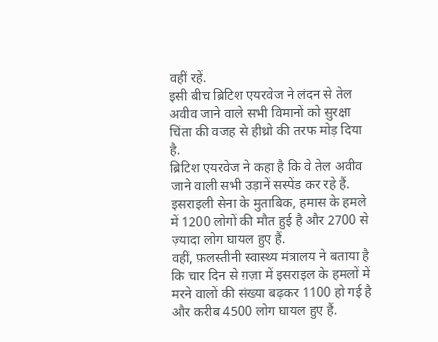वहीं रहें.
इसी बीच ब्रिटिश एयरवेज ने लंदन से तेल अवीव जाने वाले सभी विमानों को सुरक्षा चिंता की वजह से हीथ्रो की तरफ मोड़ दिया है.
ब्रिटिश एयरवेज ने कहा है कि वे तेल अवीव जाने वाली सभी उड़ानें सस्पेंड कर रहे हैं.
इसराइली सेना के मुताबिक, हमास के हमले में 1200 लोगों की मौत हुई है और 2700 से ज़्यादा लोग घायल हुए हैं.
वहीं, फ़लस्तीनी स्वास्थ्य मंत्रालय ने बताया है कि चार दिन से ग़ज़ा में इसराइल के हमलों में मरने वालों की संख्या बढ़कर 1100 हो गई है और करीब 4500 लोग घायल हुए हैं.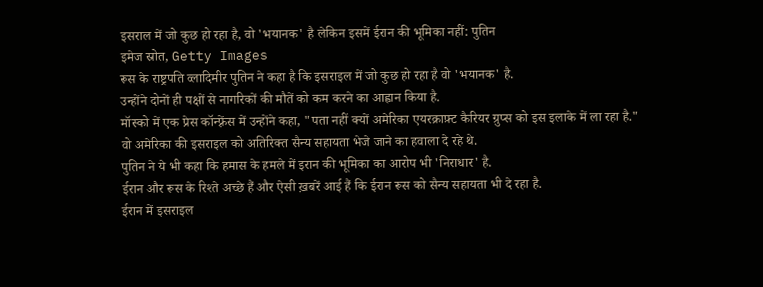इसराल में जो कुछ हो रहा है, वो 'भयानक' है लेकिन इसमें ईरान की भूमिका नहीं: पुतिन
इमेज स्रोत, Getty Images
रूस के राष्ट्रपति व्लादिमीर पुतिन ने कहा है कि इसराइल में जो कुछ हो रहा है वो 'भयानक' है.
उन्होंने दोनों ही पक्षों से नागरिकों की मौतें को कम करने का आह्वान किया है.
मॉस्को में एक प्रेस कॉन्फ़्रेंस में उन्होंने कहा, "पता नहीं क्यों अमेरिका एयरक्राफ़्ट कैरियर ग्रुप्स को इस इलाके में ला रहा है."
वो अमेरिका की इसराइल को अतिरिक्त सैन्य सहायता भेजे जाने का हवाला दे रहे थे.
पुतिन ने ये भी कहा कि हमास के हमले में इरान की भूमिका का आरोप भी 'निराधार' है.
ईरान और रूस के रिश्ते अच्छे हैं और ऐसी ख़बरें आई हैं कि ईरान रूस को सैन्य सहायता भी दे रहा है.
ईरान में इसराइल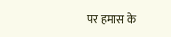पर हमास के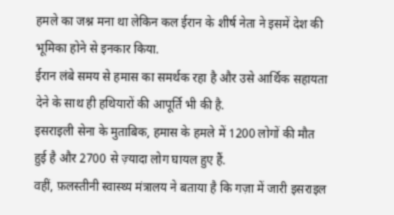हमले का जश्न मना था लेकिन कल ईरान के शीर्ष नेता ने इसमें देश की भूमिका होने से इनकार किया.
ईरान लंबे समय से हमास का समर्थक रहा है और उसे आर्थिक सहायता देने के साथ ही हथियारों की आपूर्ति भी की है.
इसराइली सेना के मुताबिक, हमास के हमले में 1200 लोगों की मौत हुई है और 2700 से ज़्यादा लोग घायल हुए हैं.
वहीं, फ़लस्तीनी स्वास्थ्य मंत्रालय ने बताया है कि गज़ा में जारी इसराइल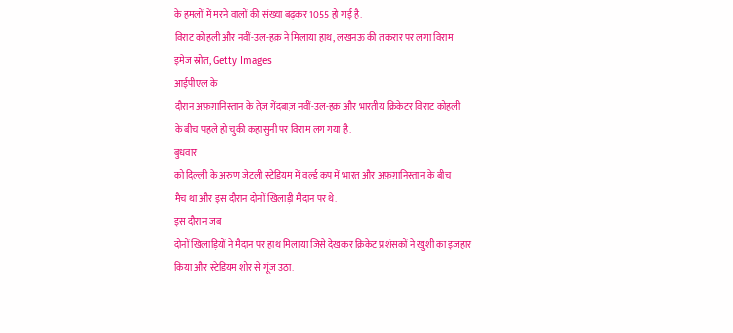के हमलों में मरने वालों की संख्या बढ़कर 1055 हो गई है.
विराट कोहली और नवीं-उल-हक़ ने मिलाया हाथ, लखनऊ की तकरार पर लगा विराम
इमेज स्रोत, Getty Images
आईपीएल के
दौरान अफ़ग़ानिस्तान के तेज़ गेंदबाज़ नवीं-उल-हक़ और भारतीय क्रिकेटर विराट कोहली
के बीच पहले हो चुकी कहासुनी पर विराम लग गया है.
बुधवार
को दिल्ली के अरुण जेटली स्टेडियम में वर्ल्ड कप में भारत और अफ़ग़ानिस्तान के बीच
मैच था और इस दौरान दोनों खिलाड़ी मैदान पर थे.
इस दौरान जब
दोनों खिलाड़ियों ने मैदान पर हाथ मिलाया जिसे देखकर क्रिकेट प्रशंसकों ने खुशी का इजहार
किया और स्टेडियम शोर से गूंज उठा.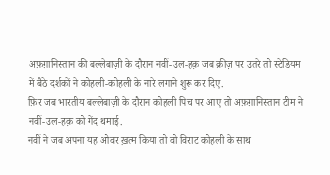अफ़ग़ानिस्तान की बल्लेबाज़ी के दौरान नवीं-उल-हक़ जब क्रीज़ पर उतरे तो स्टेडियम
में बैठे दर्शकों ने कोहली-कोहली के नारे लगाने शुरू कर दिए.
फ़िर जब भारतीय बल्लेबाज़ी के दौरान कोहली पिच पर आए तो अफ़ग़ानिस्तान टीम ने
नवीं-उल-हक़ को गेंद थमाई.
नवीं ने जब अपना यह ओवर ख़त्म किया तो वो विराट कोहली के साथ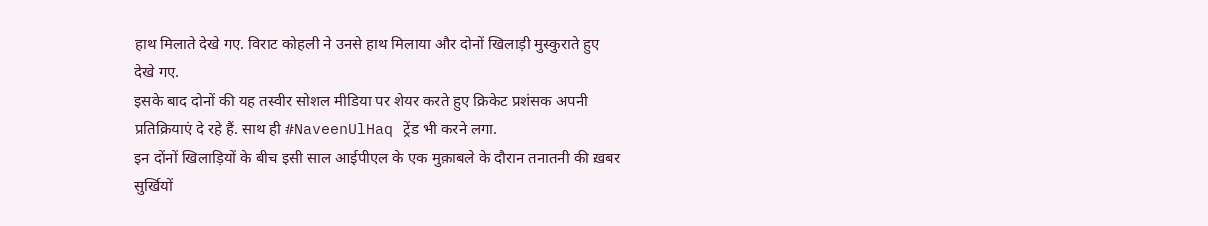हाथ मिलाते देखे गए. विराट कोहली ने उनसे हाथ मिलाया और दोनों खिलाड़ी मुस्कुराते हुए देखे गए.
इसके बाद दोनों की यह तस्वीर सोशल मीडिया पर शेयर करते हुए क्रिकेट प्रशंसक अपनी प्रतिक्रियाएं दे रहे हैं. साथ ही #NaveenUlHaq ट्रेंड भी करने लगा.
इन दोंनों खिलाड़ियों के बीच इसी साल आईपीएल के एक मुक़ाबले के दौरान तनातनी की ख़बर सुर्खियों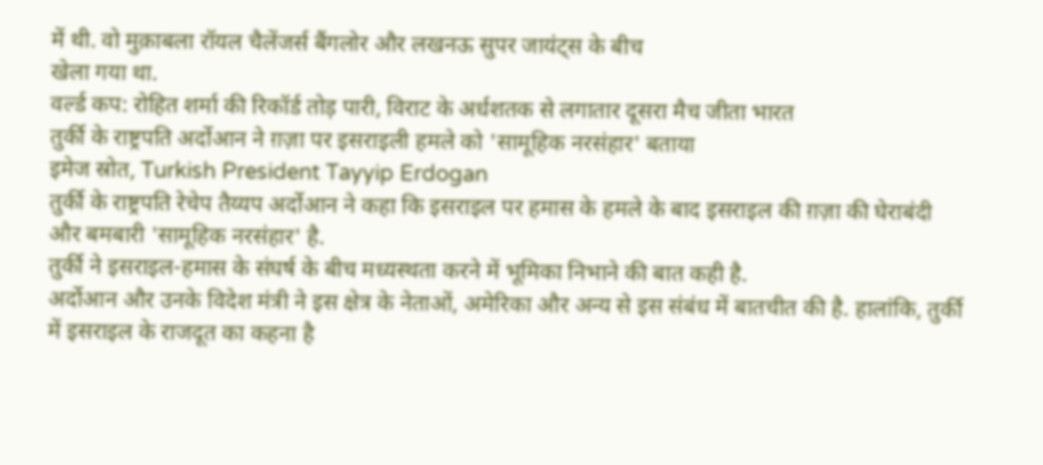में थी. वो मुक़ाबला रॉयल चैलेंजर्स बैंगलोर और लखनऊ सुपर जायंट्स के बीच
खेला गया था.
वर्ल्ड कप: रोहित शर्मा की रिकॉर्ड तोड़ पारी, विराट के अर्धशतक से लगातार दूसरा मैच जीता भारत
तुर्की के राष्ट्रपति अर्दोआन ने ग़ज़ा पर इसराइली हमले को 'सामूहिक नरसंहार' बताया
इमेज स्रोत, Turkish President Tayyip Erdogan
तुर्की के राष्ट्रपति रेचेप तैय्यप अर्दोआन ने कहा कि इसराइल पर हमास के हमले के बाद इसराइल की ग़ज़ा की घेराबंदी और बमबारी 'सामूहिक नरसंहार' है.
तुर्की ने इसराइल-हमास के संघर्ष के बीच मध्यस्थता करने में भूमिका निभाने की बात कही है.
अर्दोआन और उनके विदेश मंत्री ने इस क्षेत्र के नेताओं, अमेरिका और अन्य से इस संबंध में बातचीत की है. हालांकि, तुर्की में इसराइल के राजदूत का कहना है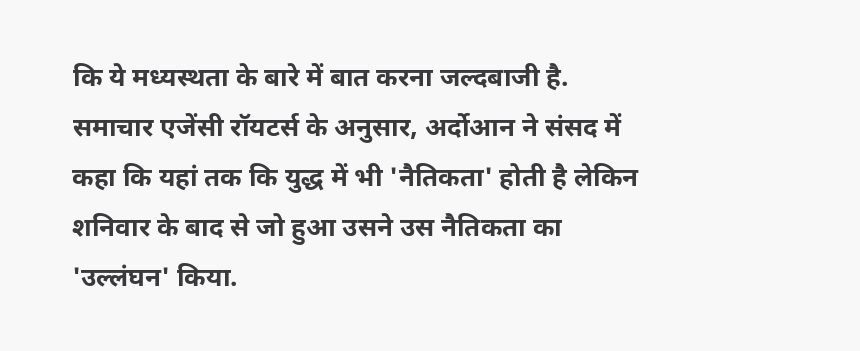कि ये मध्यस्थता के बारे में बात करना जल्दबाजी है.
समाचार एजेंसी रॉयटर्स के अनुसार, अर्दोआन ने संसद में कहा कि यहां तक कि युद्ध में भी 'नैतिकता' होती है लेकिन शनिवार के बाद से जो हुआ उसने उस नैतिकता का 'उल्लंघन' किया.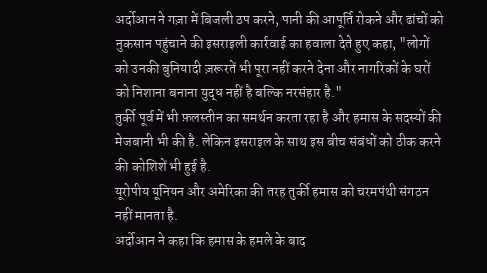अर्दोआन ने गज़ा में बिजली ठप करने, पानी की आपूर्ति रोकने और ढांचों को नुकसान पहुंचाने की इसराइली कार्रवाई का हवाला देते हुए कहा, "लोगों को उनकी बुनियादी ज़रूरतें भी पूरा नहीं करने देना और नागरिकों के घरों को निशाना बनाना युद्ध नहीं है बल्कि नरसंहार है."
तुर्की पूर्व में भी फ़लस्तीन का समर्थन करता रहा है और हमास के सदस्यों की मेजबानी भी की है. लेकिन इसराइल के साथ इस बीच संबंधों को ठीक करने की कोशिशें भी हुई है.
यूरोपीय यूनियन और अमेरिका की तरह तुर्की हमास को चरमपंथी संगठन नहीं मानता है.
अर्दोआन ने कहा कि हमास के हमले के बाद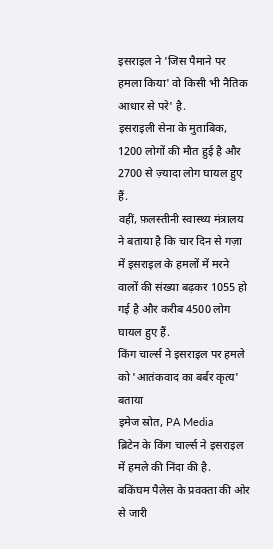इसराइल ने 'जिस पैमाने पर हमला किया' वो किसी भी नैतिक आधार से परे' है.
इसराइली सेना के मुताबिक, 1200 लोगों की मौत हुई है और 2700 से ज़्यादा लोग घायल हुए हैं.
वहीं, फ़लस्तीनी स्वास्थ्य मंत्रालय ने बताया है कि चार दिन से गज़ा में इसराइल के हमलों में मरने वालों की संख्या बढ़कर 1055 हो गई है और करीब 4500 लोग घायल हुए हैं.
किंग चार्ल्स ने इसराइल पर हमले को 'आतंकवाद का बर्बर कृत्य' बताया
इमेज स्रोत, PA Media
ब्रिटेन के किंग चार्ल्स ने इसराइल में हमले की निंदा की है.
बकिंघम पैलेस के प्रवक्ता की ओर से जारी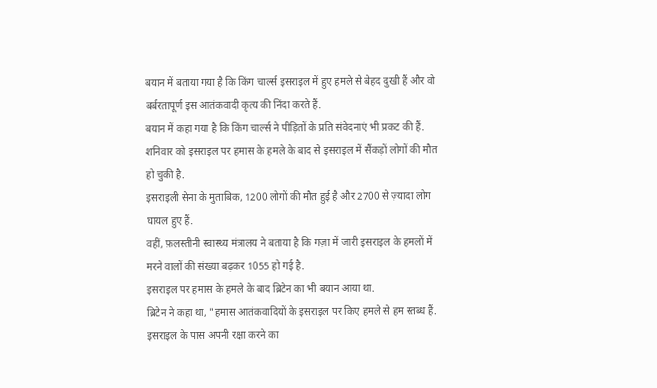बयान में बताया गया है कि किंग चार्ल्स इसराइल में हुए हमले से बेहद दुखी हैं और वो बर्बरतापूर्ण इस आतंकवादी कृत्य की निंदा करते हैं.
बयान में कहा गया है कि किंग चार्ल्स ने पीड़ितों के प्रति संवेदनाएं भी प्रकट की हैं.
शनिवार को इसराइल पर हमास के हमले के बाद से इसराइल में सैंकड़ों लोगों की मौत हो चुकी है.
इसराइली सेना के मुताबिक, 1200 लोगों की मौत हुई है और 2700 से ज़्यादा लोग घायल हुए हैं.
वहीं, फ़लस्तीनी स्वास्थ्य मंत्रालय ने बताया है कि गज़ा में जारी इसराइल के हमलों में मरने वालों की संख्या बढ़कर 1055 हो गई है.
इसराइल पर हमास के हमले के बाद ब्रिटेन का भी बयान आया था.
ब्रिटेन ने कहा था, "हमास आतंकवादियों के इसराइल पर किए हमले से हम स्तब्ध हैं. इसराइल के पास अपनी रक्षा करने का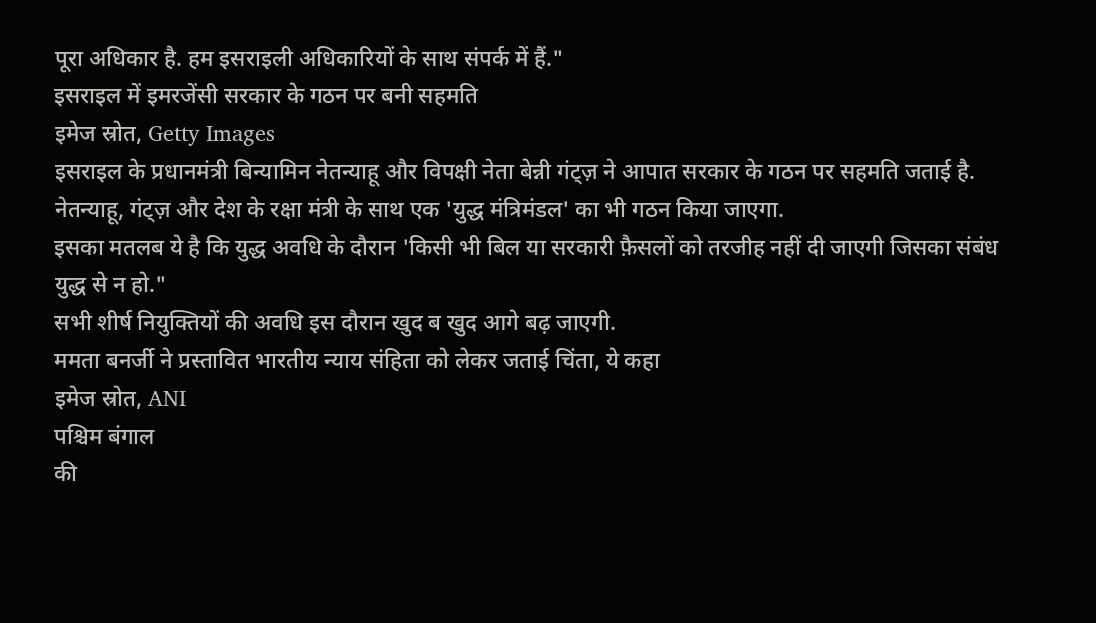पूरा अधिकार है. हम इसराइली अधिकारियों के साथ संपर्क में हैं."
इसराइल में इमरजेंसी सरकार के गठन पर बनी सहमति
इमेज स्रोत, Getty Images
इसराइल के प्रधानमंत्री बिन्यामिन नेतन्याहू और विपक्षी नेता बेन्नी गंट्ज़ ने आपात सरकार के गठन पर सहमति जताई है.
नेतन्याहू, गंट्ज़ और देश के रक्षा मंत्री के साथ एक 'युद्ध मंत्रिमंडल' का भी गठन किया जाएगा.
इसका मतलब ये है कि युद्ध अवधि के दौरान 'किसी भी बिल या सरकारी फ़ैसलों को तरजीह नहीं दी जाएगी जिसका संबंध युद्ध से न हो."
सभी शीर्ष नियुक्तियों की अवधि इस दौरान खुद ब खुद आगे बढ़ जाएगी.
ममता बनर्जी ने प्रस्तावित भारतीय न्याय संहिता को लेकर जताई चिंता, ये कहा
इमेज स्रोत, ANI
पश्चिम बंगाल
की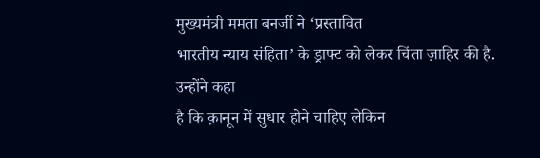मुख्यमंत्री ममता बनर्जी ने ‘प्रस्तावित
भारतीय न्याय संहिता’ के ड्राफ्ट को लेकर चिंता ज़ाहिर की है.
उन्होंने कहा
है कि क़ानून में सुधार होने चाहिए लेकिन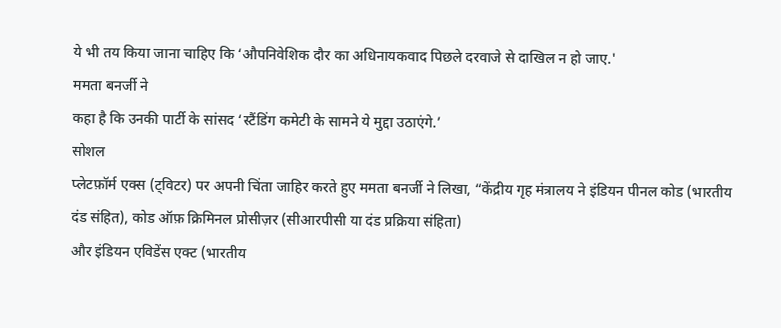ये भी तय किया जाना चाहिए कि ‘औपनिवेशिक दौर का अधिनायकवाद पिछले दरवाजे से दाखिल न हो जाए.'
ममता बनर्जी ने
कहा है कि उनकी पार्टी के सांसद ‘स्टैंडिंग कमेटी के सामने ये मुद्दा उठाएंगे.’
सोशल
प्लेटफ़ॉर्म एक्स (ट्विटर) पर अपनी चिंता जाहिर करते हुए ममता बनर्जी ने लिखा, “केंद्रीय गृह मंत्रालय ने इंडियन पीनल कोड (भारतीय
दंड संहित), कोड ऑफ़ क्रिमिनल प्रोसीज़र (सीआरपीसी या दंड प्रक्रिया संहिता)
और इंडियन एविडेंस एक्ट (भारतीय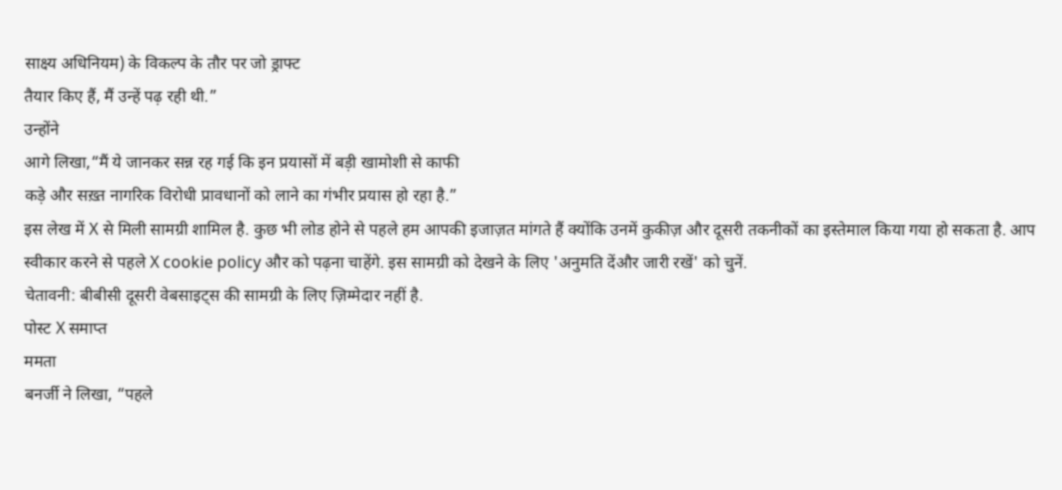साक्ष्य अधिनियम) के विकल्प के तौर पर जो ड्राफ्ट
तैयार किए हैं, मैं उन्हें पढ़ रही थी.”
उन्होंने
आगे लिखा,“मैं ये जानकर सन्न रह गई कि इन प्रयासों में बड़ी खामोशी से काफी
कड़े और सख़्त नागरिक विरोधी प्रावधानों को लाने का गंभीर प्रयास हो रहा है.”
इस लेख में X से मिली सामग्री शामिल है. कुछ भी लोड होने से पहले हम आपकी इजाज़त मांगते हैं क्योंकि उनमें कुकीज़ और दूसरी तकनीकों का इस्तेमाल किया गया हो सकता है. आप स्वीकार करने से पहले X cookie policy और को पढ़ना चाहेंगे. इस सामग्री को देखने के लिए 'अनुमति देंऔर जारी रखें' को चुनें.
चेतावनी: बीबीसी दूसरी वेबसाइट्स की सामग्री के लिए ज़िम्मेदार नहीं है.
पोस्ट X समाप्त
ममता
बनर्जी ने लिखा, “पहले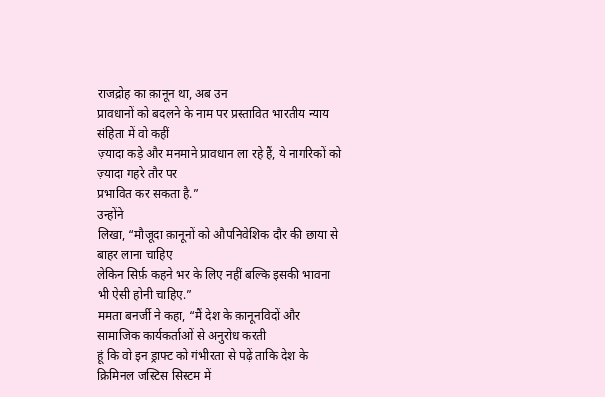राजद्रोह का क़ानून था, अब उन
प्रावधानों को बदलने के नाम पर प्रस्तावित भारतीय न्याय संहिता में वो कहीं
ज़्यादा कड़े और मनमाने प्रावधान ला रहे हैं, ये नागरिकों को ज़्यादा गहरे तौर पर
प्रभावित कर सकता है.”
उन्होंने
लिखा, “मौजूदा क़ानूनों को औपनिवेशिक दौर की छाया से बाहर लाना चाहिए
लेकिन सिर्फ़ कहने भर के लिए नहीं बल्कि इसकी भावना भी ऐसी होनी चाहिए.”
ममता बनर्जी ने कहा, “मैं देश के क़ानूनविदों और सामाजिक कार्यकर्ताओं से अनुरोध करती
हूं कि वो इन ड्राफ्ट को गंभीरता से पढ़ें ताकि देश के क्रिमिनल जस्टिस सिस्टम में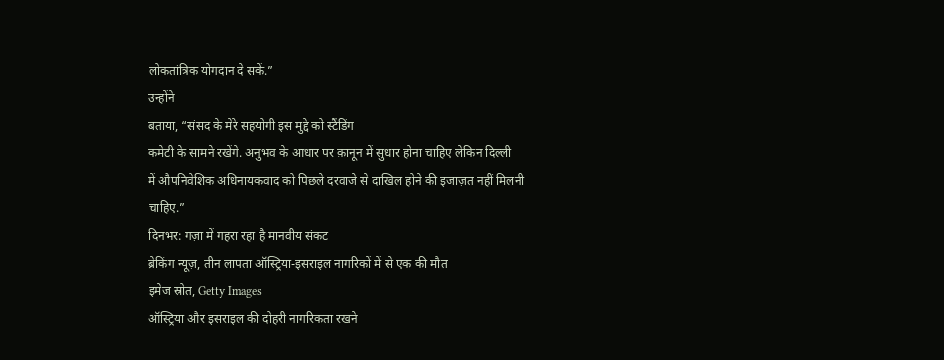लोकतांत्रिक योगदान दे सकें.”
उन्होंने
बताया, “संसद के मेरे सहयोगी इस मुद्दे को स्टैंडिंग
कमेटी के सामने रखेंगे. अनुभव के आधार पर क़ानून में सुधार होना चाहिए लेकिन दिल्ली
में औपनिवेशिक अधिनायकवाद को पिछले दरवाजे से दाखिल होने की इजाज़त नहीं मिलनी
चाहिए.”
दिनभर: गज़ा में गहरा रहा है मानवीय संकट
ब्रेकिंग न्यूज़, तीन लापता ऑस्ट्रिया-इसराइल नागरिकों में से एक की मौत
इमेज स्रोत, Getty Images
ऑस्ट्रिया और इसराइल की दोहरी नागरिकता रखने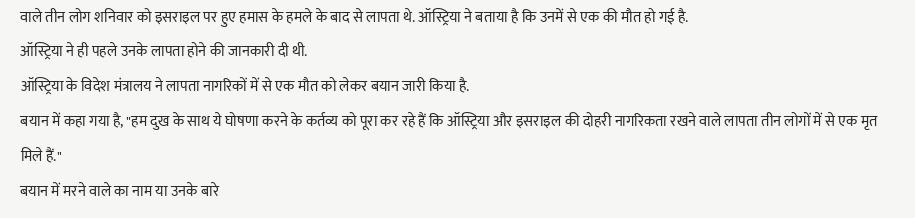वाले तीन लोग शनिवार को इसराइल पर हुए हमास के हमले के बाद से लापता थे. ऑस्ट्रिया ने बताया है कि उनमें से एक की मौत हो गई है.
ऑस्ट्रिया ने ही पहले उनके लापता होने की जानकारी दी थी.
ऑस्ट्रिया के विदेश मंत्रालय ने लापता नागरिकों में से एक मौत को लेकर बयान जारी किया है.
बयान में कहा गया है, "हम दुख के साथ ये घोषणा करने के कर्तव्य को पूरा कर रहे हैं कि ऑस्ट्रिया और इसराइल की दोहरी नागरिकता रखने वाले लापता तीन लोगों में से एक मृत मिले हैं."
बयान में मरने वाले का नाम या उनके बारे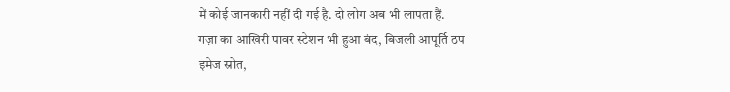में कोई जानकारी नहीं दी गई है. दो लोग अब भी लापता हैं.
गज़ा का आखिरी पावर स्टेशन भी हुआ बंद, बिजली आपूर्ति ठप
इमेज स्रोत,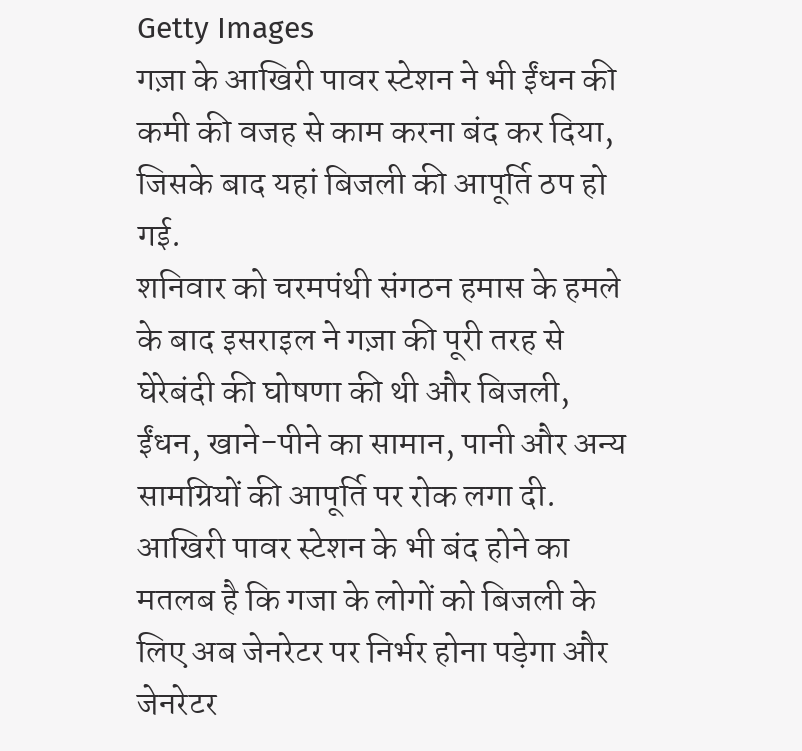Getty Images
गज़ा के आखिरी पावर स्टेशन ने भी ईंधन की कमी की वजह से काम करना बंद कर दिया, जिसके बाद यहां बिजली की आपूर्ति ठप हो गई.
शनिवार को चरमपंथी संगठन हमास के हमले के बाद इसराइल ने गज़ा की पूरी तरह से घेरेबंदी की घोषणा की थी और बिजली, ईंधन, खाने-पीने का सामान, पानी और अन्य सामग्रियों की आपूर्ति पर रोक लगा दी.
आखिरी पावर स्टेशन के भी बंद होने का मतलब है कि गजा के लोगों को बिजली के लिए अब जेनरेटर पर निर्भर होना पड़ेगा और जेनरेटर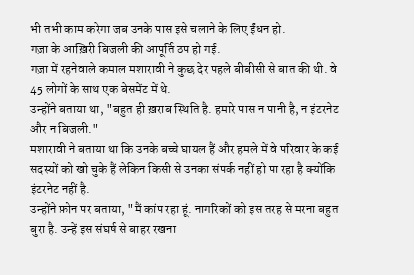भी तभी काम करेगा जब उनके पास इसे चलाने के लिए ईंधन हो.
गज़ा के आख़िरी बिजली की आपूर्ति ठप हो गई.
गज़ा में रहनेवाले कमाल मशारावी ने कुछ देर पहले बीबीसी से बात की थी. वे 45 लोगों के साथ एक बेसमेंट में थे.
उन्होंने बताया था, "बहुत ही ख़राब स्थिति है. हमारे पास न पानी है, न इंटरनेट और न बिजली."
मशारावी ने बताया था कि उनके बच्चे घायल हैं और हमले में वे परिवार के कई सदस्यों को खो चुके हैं लेकिन किसी से उनका संपर्क नहीं हो पा रहा है क्योंकि इंटरनेट नहीं है.
उन्होंने फ़ोन पर बताया, "मैं कांप रहा हूं. नागरिकों को इस तरह से मरना बहुत बुरा है. उन्हें इस संघर्ष से बाहर रखना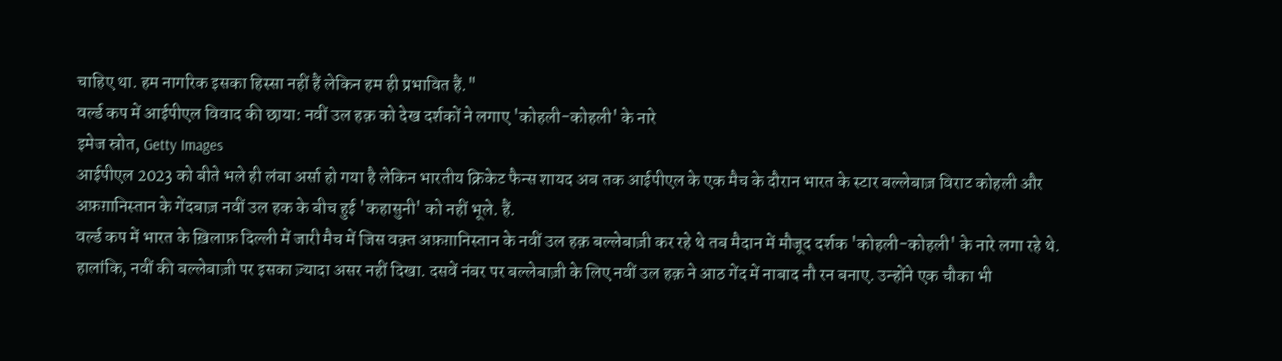चाहिए था. हम नागरिक इसका हिस्सा नहीं हैं लेकिन हम ही प्रभावित हैं."
वर्ल्ड कप में आईपीएल विवाद की छाया: नवीं उल हक़ को देख दर्शकों ने लगाए 'कोहली-कोहली' के नारे
इमेज स्रोत, Getty Images
आईपीएल 2023 को बीते भले ही लंबा अर्सा हो गया है लेकिन भारतीय क्रिकेट फैन्स शायद अब तक आईपीएल के एक मैच के दौरान भारत के स्टार बल्लेबाज़ विराट कोहली और अफ़ग़ानिस्तान के गेंदबाज़ नवीं उल हक के बीच हुई 'कहासुनी' को नहीं भूले. हैं.
वर्ल्ड कप में भारत के ख़िलाफ़ दिल्ली में जारी मैच में जिस वक़्त अफ़ग़ानिस्तान के नवीं उल हक़ बल्लेबाज़ी कर रहे थे तब मैदान में मौजूद दर्शक 'कोहली-कोहली' के नारे लगा रहे थे.
हालांकि, नवीं की बल्लेबाज़ी पर इसका ज़्यादा असर नहीं दिखा. दसवें नंबर पर बल्लेबाज़ी के लिए नवीं उल हक़ ने आठ गेंद में नाबाद नौ रन बनाए. उन्होंने एक चौका भी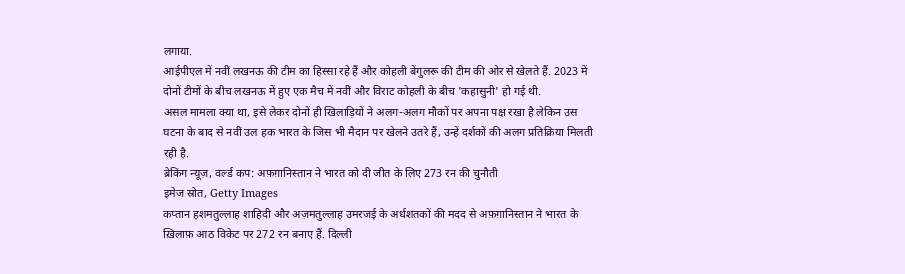लगाया.
आईपीएल में नवीं लखनऊ की टीम का हिस्सा रहे हैं और कोहली बेंगुलरू की टीम की ओर से खेलते हैं. 2023 में दोनों टीमों के बीच लखनऊ में हुए एक मैच में नवीं और विराट कोहली के बीच 'कहासुनी' हो गई थी.
असल मामला क्या था, इसे लेकर दोनों ही खिलाड़ियों ने अलग-अलग मौकों पर अपना पक्ष रखा है लेकिन उस घटना के बाद से नवीं उल हक भारत के जिस भी मैदान पर खेलने उतरे हैं, उन्हें दर्शकों की अलग प्रतिक्रिया मिलती रही है.
ब्रेकिंग न्यूज़, वर्ल्ड कप: अफ़ग़ानिस्तान ने भारत को दी जीत के लिए 273 रन की चुनौती
इमेज स्रोत, Getty Images
कप्तान हशमतुल्लाह शाहिदी और अज़मतुल्लाह उमरजई के अर्धशतकों की मदद से अफ़ग़ानिस्तान ने भारत के ख़िलाफ़ आठ विकेट पर 272 रन बनाए हैं. दिल्ली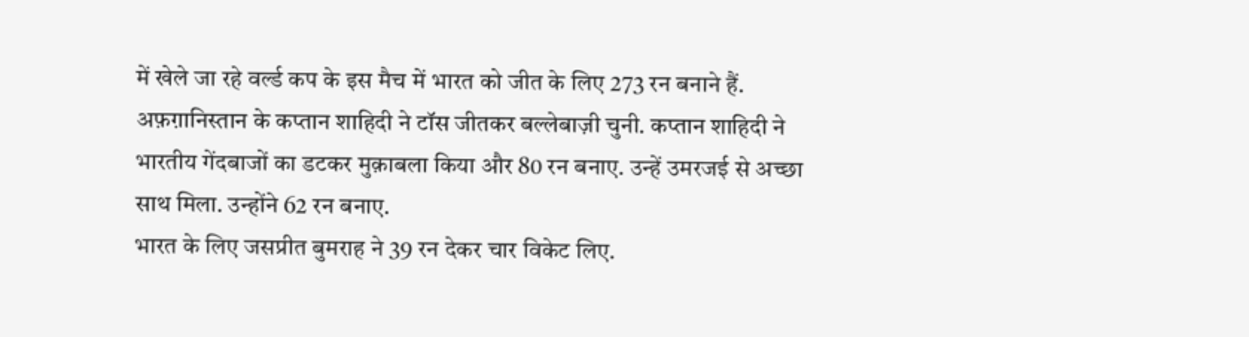में खेले जा रहे वर्ल्ड कप के इस मैच में भारत को जीत के लिए 273 रन बनाने हैं.
अफ़ग़ानिस्तान के कप्तान शाहिदी ने टॉस जीतकर बल्लेबाज़ी चुनी. कप्तान शाहिदी ने भारतीय गेंदबाजों का डटकर मुक़ाबला किया और 80 रन बनाए. उन्हें उमरजई से अच्छा साथ मिला. उन्होंने 62 रन बनाए.
भारत के लिए जसप्रीत बुमराह ने 39 रन देकर चार विकेट लिए.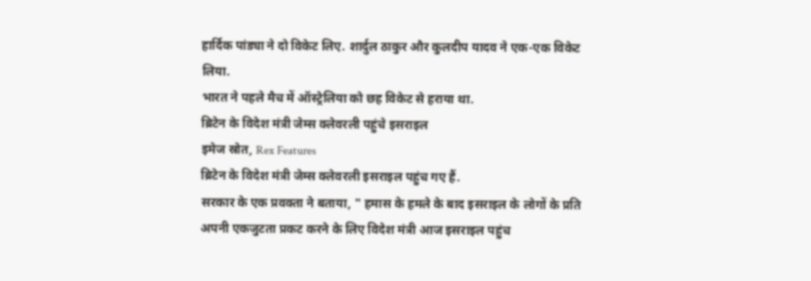हार्दिक पांड्या ने दो विकेट लिए. शार्दुल ठाकुर और कुलदीप यादव ने एक-एक विकेट लिया.
भारत ने पहले मैच में ऑस्ट्रेलिया को छह विकेट से हराया था.
ब्रिटेन के विदेश मंत्री जेम्स क्लेवरली पहुंचे इसराइल
इमेज स्रोत, Rex Features
ब्रिटेन के विदेश मंत्री जेम्स क्लेवरली इसराइल पहुंच गए हैं.
सरकार के एक प्रवक्ता ने बताया, " हमास के हमले के बाद इसराइल के लोगों के प्रति अपनी एकजुटता प्रकट करने के लिए विदेश मंत्री आज इसराइल पहुंच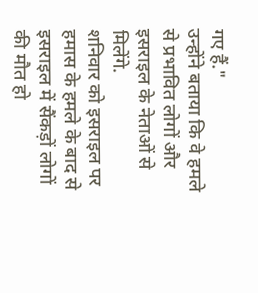गए हैं."
उन्होंने बताया कि वे हमले से प्रभावित लोगों और इसराइल के नेताओं से मिलेंगे.
शनिवार को इसराइल पर हमास के हमले के बाद से इसराइल में सैंकड़ों लोगों की मौत हो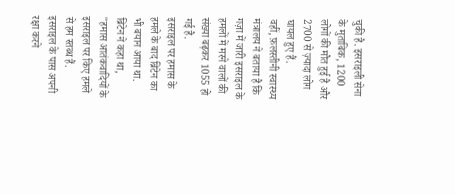चुकी है. इसराइली सेना के मुताबिक, 1200 लोगों की मौत हुई है और 2700 से ज़्यादा लोग घायल हुए हैं.
वहीं, फ़लस्तीनी स्वास्थ्य मंत्रालय ने बताया है कि गज़ा में जारी इसराइल के हमलों में मरने वालों की संख्या बढ़कर 1055 हो गई है.
इसराइल पर हमास के हमले के बाद ब्रिटेन का भी बयान आया था. ब्रिटेन ने कहा था, "हमास आतंकवादियों के इसराइल पर किए हमले से हम स्तब्ध हैं. इसराइल के पास अपनी रक्षा करने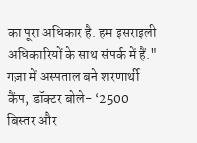का पूरा अधिकार है. हम इसराइली अधिकारियों के साथ संपर्क में हैं."
गज़ा में अस्पताल बने शरणार्थी कैंप, डॉक्टर बोले- ‘2500 बिस्तर और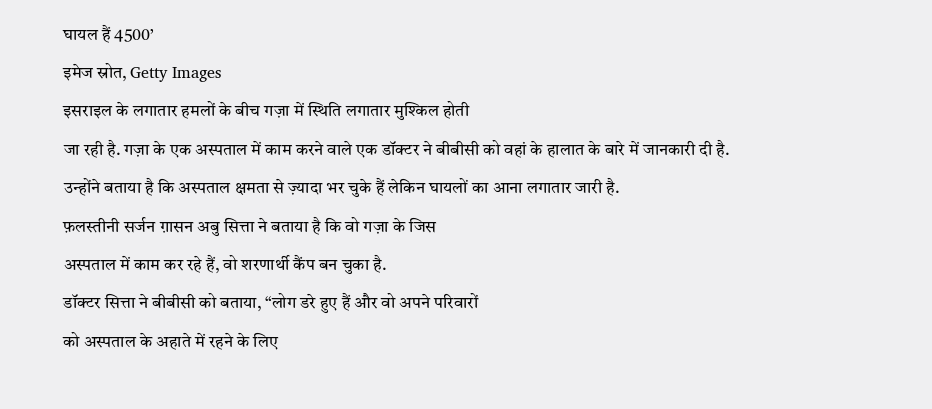घायल हैं 4500’
इमेज स्रोत, Getty Images
इसराइल के लगातार हमलों के बीच गज़ा में स्थिति लगातार मुश्किल होती
जा रही है. गज़ा के एक अस्पताल में काम करने वाले एक डॉक्टर ने बीबीसी को वहां के हालात के बारे में जानकारी दी है.
उन्होंने बताया है कि अस्पताल क्षमता से ज़्यादा भर चुके हैं लेकिन घायलों का आना लगातार जारी है.
फ़लस्तीनी सर्जन ग़ासन अबु सित्ता ने बताया है कि वो गज़ा के जिस
अस्पताल में काम कर रहे हैं, वो शरणार्थी कैंप बन चुका है.
डॉक्टर सित्ता ने बीबीसी को बताया, “लोग डरे हुए हैं और वो अपने परिवारों
को अस्पताल के अहाते में रहने के लिए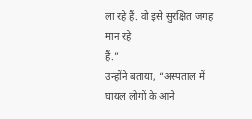ला रहे हैं. वो इसे सुरक्षित जगह मान रहे
हैं.”
उन्होंने बताया, “अस्पताल में घायल लोगों के आने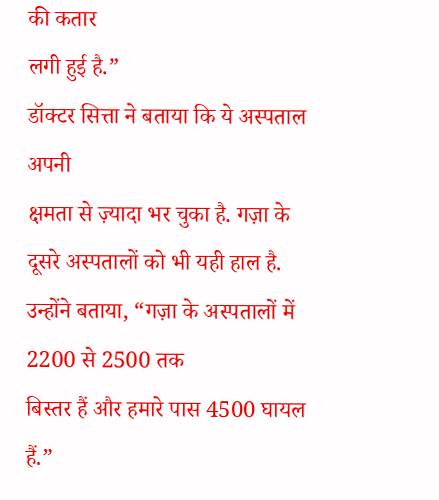की कतार
लगी हुई है.”
डॉक्टर सित्ता ने बताया कि ये अस्पताल अपनी
क्षमता से ज़्यादा भर चुका है. गज़ा के दूसरे अस्पतालों को भी यही हाल है.
उन्होंने बताया, “गज़ा के अस्पतालों में 2200 से 2500 तक
बिस्तर हैं और हमारे पास 4500 घायल हैं.”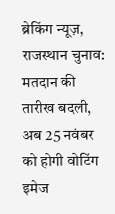ब्रेकिंग न्यूज़, राजस्थान चुनाव: मतदान की तारीख बदली, अब 25 नवंबर को होगी वोटिंग
इमेज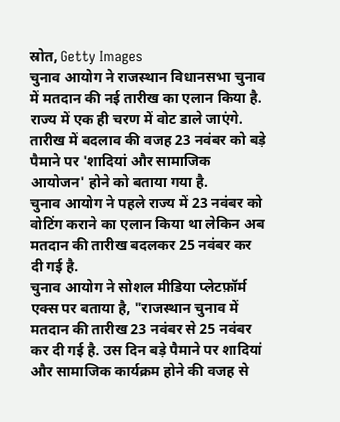स्रोत, Getty Images
चुनाव आयोग ने राजस्थान विधानसभा चुनाव में मतदान की नई तारीख का एलान किया है. राज्य में एक ही चरण में वोट डाले जाएंगे. तारीख में बदलाव की वजह 23 नवंबर को बड़े पैमाने पर 'शादियां और सामाजिक आयोजन' होने को बताया गया है.
चुनाव आयोग ने पहले राज्य में 23 नवंबर को वोटिंग कराने का एलान किया था लेकिन अब मतदान की तारीख बदलकर 25 नवंबर कर दी गई है.
चुनाव आयोग ने सोशल मीडिया प्लेटफ़ॉर्म एक्स पर बताया है, "राजस्थान चुनाव में मतदान की तारीख 23 नवंबर से 25 नवंबर कर दी गई है. उस दिन बड़े पैमाने पर शादियां और सामाजिक कार्यक्रम होने की वजह से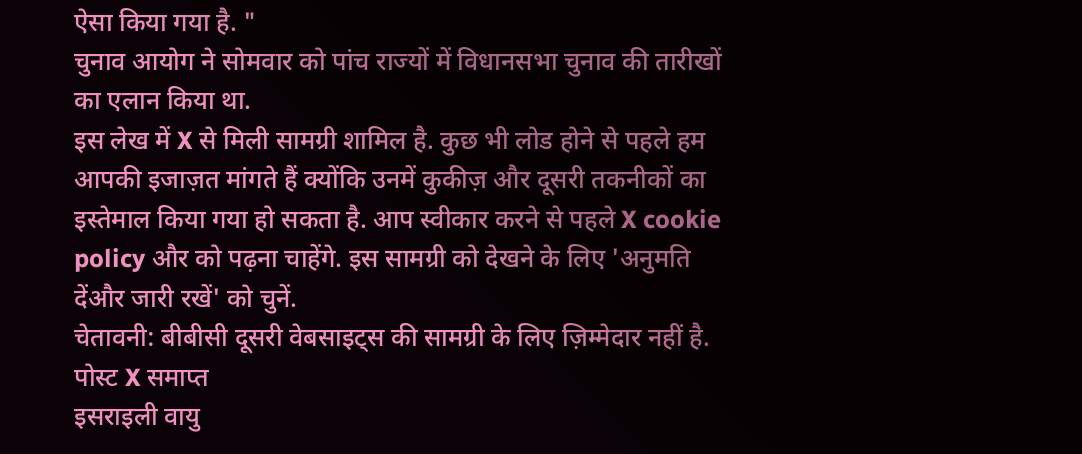ऐसा किया गया है. "
चुनाव आयोग ने सोमवार को पांच राज्यों में विधानसभा चुनाव की तारीखों का एलान किया था.
इस लेख में X से मिली सामग्री शामिल है. कुछ भी लोड होने से पहले हम आपकी इजाज़त मांगते हैं क्योंकि उनमें कुकीज़ और दूसरी तकनीकों का इस्तेमाल किया गया हो सकता है. आप स्वीकार करने से पहले X cookie policy और को पढ़ना चाहेंगे. इस सामग्री को देखने के लिए 'अनुमति देंऔर जारी रखें' को चुनें.
चेतावनी: बीबीसी दूसरी वेबसाइट्स की सामग्री के लिए ज़िम्मेदार नहीं है.
पोस्ट X समाप्त
इसराइली वायु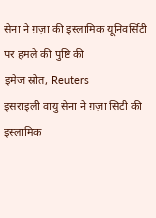सेना ने ग़ज़ा की इस्लामिक यूनिवर्सिटी पर हमले की पुष्टि की
इमेज स्रोत, Reuters
इसराइली वायु सेना ने ग़ज़ा सिटी की इस्लामिक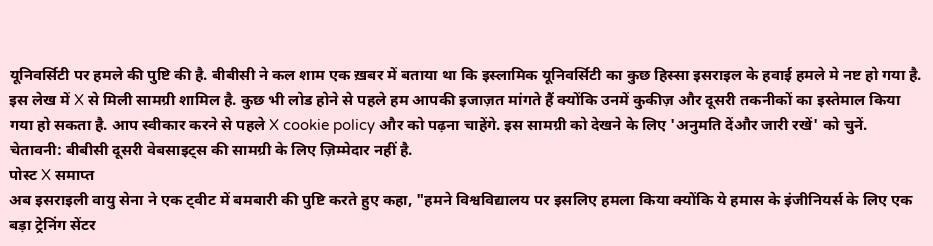यूनिवर्सिटी पर हमले की पुष्टि की है. बीबीसी ने कल शाम एक ख़बर में बताया था कि इस्लामिक यूनिवर्सिटी का कुछ हिस्सा इसराइल के हवाई हमले मे नष्ट हो गया है.
इस लेख में X से मिली सामग्री शामिल है. कुछ भी लोड होने से पहले हम आपकी इजाज़त मांगते हैं क्योंकि उनमें कुकीज़ और दूसरी तकनीकों का इस्तेमाल किया गया हो सकता है. आप स्वीकार करने से पहले X cookie policy और को पढ़ना चाहेंगे. इस सामग्री को देखने के लिए 'अनुमति देंऔर जारी रखें' को चुनें.
चेतावनी: बीबीसी दूसरी वेबसाइट्स की सामग्री के लिए ज़िम्मेदार नहीं है.
पोस्ट X समाप्त
अब इसराइली वायु सेना ने एक ट्वीट में बमबारी की पुष्टि करते हुए कहा, "हमने विश्वविद्यालय पर इसलिए हमला किया क्योंकि ये हमास के इंजीनियर्स के लिए एक बड़ा ट्रेनिंग सेंटर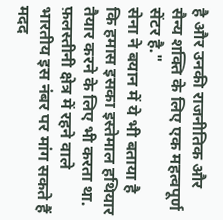है और उनकी राजनीतिक और सैन्य शक्ति के लिए एक महत्वपूर्ण सेंटर है."
सेना ने बयान में ये भी बताया है कि हमास इसका इस्तेमाल हथियार तैयार करने के लिए भी करता था.
फ़लस्तीनी क्षेत्र में रहने वाले भारतीय इस नंबर पर मांग सकते हैं मदद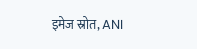इमेज स्रोत, ANI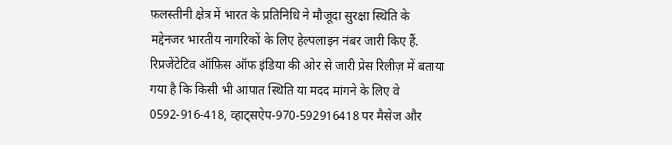फ़लस्तीनी क्षेत्र में भारत के प्रतिनिधि ने मौजूदा सुरक्षा स्थिति के मद्देनजर भारतीय नागरिकों के लिए हेल्पलाइन नंबर जारी किए हैं.
रिप्रजेंटेटिव ऑफ़िस ऑफ इंडिया की ओर से जारी प्रेस रिलीज़ में बताया गया है कि किसी भी आपात स्थिति या मदद मांगने के लिए वे 0592-916-418, व्हाट्सऐप-970-592916418 पर मैसेज और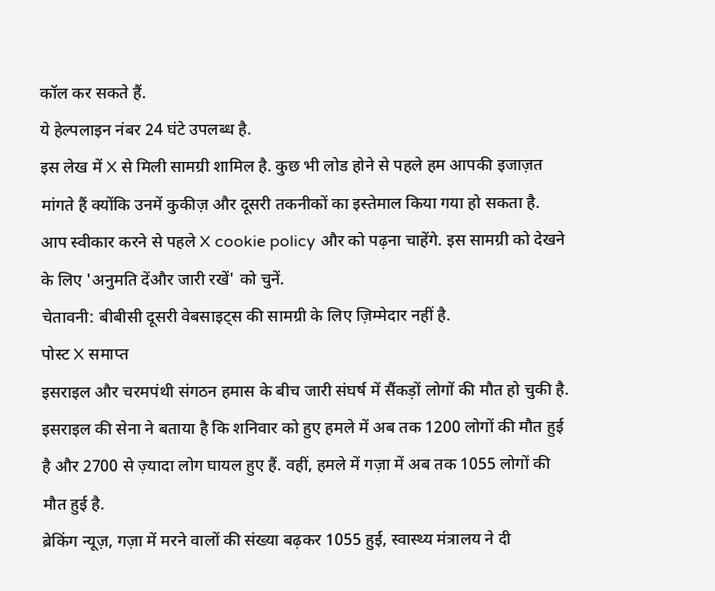कॉल कर सकते हैं.
ये हेल्पलाइन नंबर 24 घंटे उपलब्ध है.
इस लेख में X से मिली सामग्री शामिल है. कुछ भी लोड होने से पहले हम आपकी इजाज़त मांगते हैं क्योंकि उनमें कुकीज़ और दूसरी तकनीकों का इस्तेमाल किया गया हो सकता है. आप स्वीकार करने से पहले X cookie policy और को पढ़ना चाहेंगे. इस सामग्री को देखने के लिए 'अनुमति देंऔर जारी रखें' को चुनें.
चेतावनी: बीबीसी दूसरी वेबसाइट्स की सामग्री के लिए ज़िम्मेदार नहीं है.
पोस्ट X समाप्त
इसराइल और चरमपंथी संगठन हमास के बीच जारी संघर्ष में सैंकड़ों लोगों की मौत हो चुकी है.
इसराइल की सेना ने बताया है कि शनिवार को हुए हमले में अब तक 1200 लोगों की मौत हुई है और 2700 से ज़्यादा लोग घायल हुए हैं. वहीं, हमले में गज़ा में अब तक 1055 लोगों की मौत हुई है.
ब्रेकिंग न्यूज़, गज़ा में मरने वालों की संख्या बढ़कर 1055 हुई, स्वास्थ्य मंत्रालय ने दी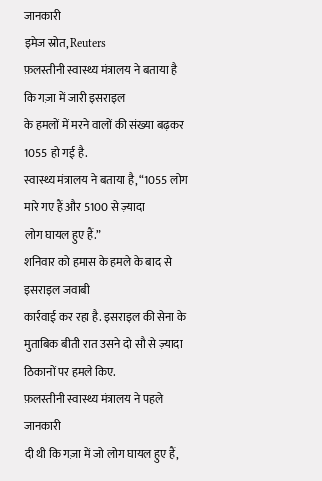जानकारी
इमेज स्रोत, Reuters
फ़लस्तीनी स्वास्थ्य मंत्रालय ने बताया है कि गज़ा में जारी इसराइल
के हमलों में मरने वालों की संख्या बढ़कर 1055 हो गई है.
स्वास्थ्य मंत्रालय ने बताया है, “1055 लोग मारे गए हैं और 5100 से ज़्यादा
लोग घायल हुए हैं.”
शनिवार को हमास के हमले के बाद से इसराइल जवाबी
कार्रवाई कर रहा है. इसराइल की सेना के मुताबिक बीती रात उसने दो सौ से ज़्यादा
ठिकानों पर हमले किए.
फ़लस्तीनी स्वास्थ्य मंत्रालय ने पहले जानकारी
दी थी कि गज़ा में जो लोग घायल हुए हैं,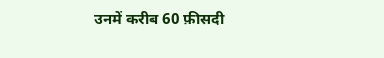उनमें करीब 60 फ़ीसदी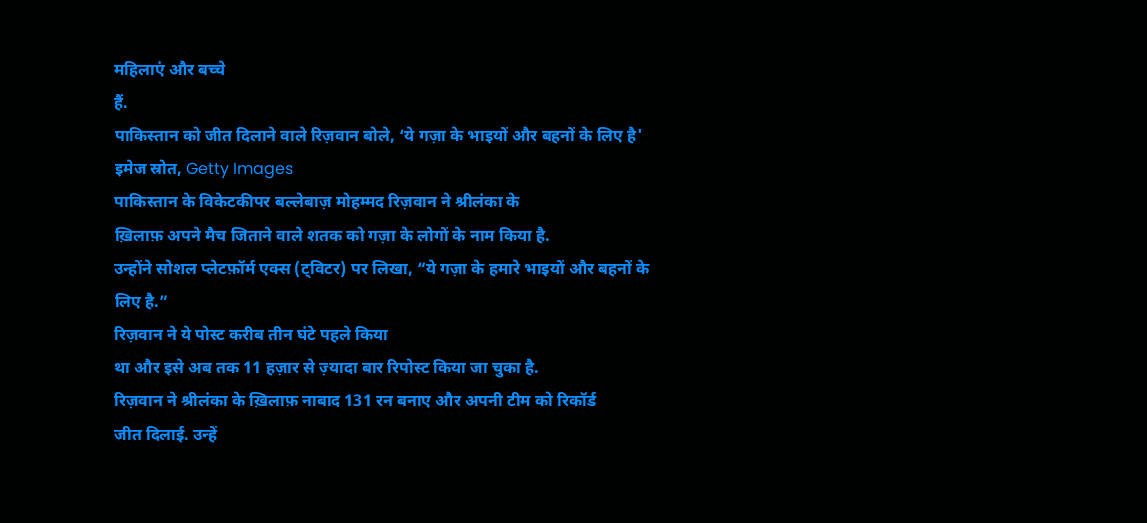महिलाएं और बच्चे
हैं.
पाकिस्तान को जीत दिलाने वाले रिज़वान बोले, ‘ये गज़ा के भाइयों और बहनों के लिए है'
इमेज स्रोत, Getty Images
पाकिस्तान के विकेटकीपर बल्लेबाज़ मोहम्मद रिज़वान ने श्रीलंका के
ख़िलाफ़ अपने मैच जिताने वाले शतक को गज़ा के लोगों के नाम किया है.
उन्होंने सोशल प्लेटफ़ॉर्म एक्स (ट्विटर) पर लिखा, “ये गज़ा के हमारे भाइयों और बहनों के
लिए है.”
रिज़वान ने ये पोस्ट करीब तीन घंटे पहले किया
था और इसे अब तक 11 हज़ार से ज़्यादा बार रिपोस्ट किया जा चुका है.
रिज़वान ने श्रीलंका के ख़िलाफ़ नाबाद 131 रन बनाए और अपनी टीम को रिकॉर्ड
जीत दिलाई. उन्हें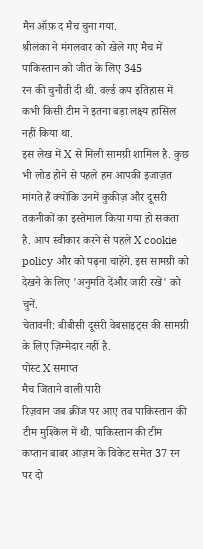मैन ऑफ़ द मैच चुना गया.
श्रीलंका ने मंगलवार को खेले गए मैच में पाकिस्तान को जीत के लिए 345
रन की चुनौती दी थी. वर्ल्ड कप इतिहास में कभी किसी टीम ने इतना बड़ा लक्ष्य हासिल
नहीं किया था.
इस लेख में X से मिली सामग्री शामिल है. कुछ भी लोड होने से पहले हम आपकी इजाज़त मांगते हैं क्योंकि उनमें कुकीज़ और दूसरी तकनीकों का इस्तेमाल किया गया हो सकता है. आप स्वीकार करने से पहले X cookie policy और को पढ़ना चाहेंगे. इस सामग्री को देखने के लिए 'अनुमति देंऔर जारी रखें' को चुनें.
चेतावनी: बीबीसी दूसरी वेबसाइट्स की सामग्री के लिए ज़िम्मेदार नहीं है.
पोस्ट X समाप्त
मैच जिताने वाली पारी
रिज़वान जब क्रीज पर आए तब पाकिस्तान की टीम मुश्किल में थी. पाकिस्तान की टीम कप्तान बाबर आज़म के विकेट समेत 37 रन पर दो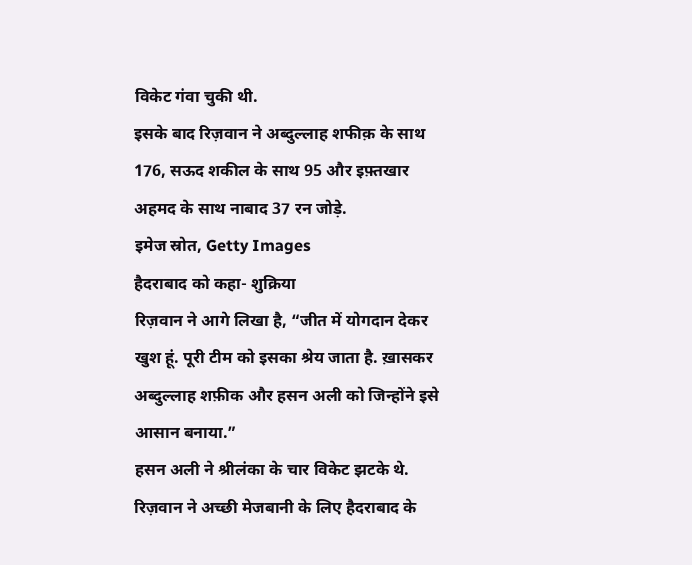विकेट गंवा चुकी थी.
इसके बाद रिज़वान ने अब्दुल्लाह शफीक़ के साथ 176, सऊद शकील के साथ 95 और इफ़्तखार अहमद के साथ नाबाद 37 रन जोड़े.
इमेज स्रोत, Getty Images
हैदराबाद को कहा- शुक्रिया
रिज़वान ने आगे लिखा है, “जीत में योगदान देकर खुश हूं. पूरी टीम को इसका श्रेय जाता है. ख़ासकर अब्दुल्लाह शफ़ीक और हसन अली को जिन्होंने इसे आसान बनाया.”
हसन अली ने श्रीलंका के चार विकेट झटके थे.
रिज़वान ने अच्छी मेजबानी के लिए हैदराबाद के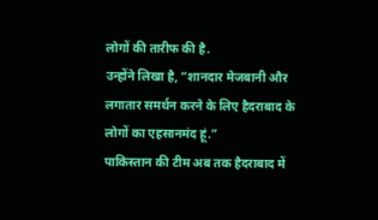लोगों की तारीफ की है.
उन्होंने लिखा है, “शानदार मेजबानी और लगातार समर्थन करने के लिए हैदराबाद के लोगों का एहसानमंद हूं.”
पाकिस्तान की टीम अब तक हैदराबाद में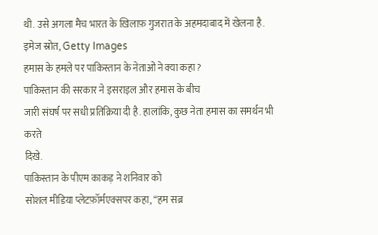थी. उसे अगला मैच भारत के ख़िलाफ़ गुजरात के अहमदाबाद में खेलना है.
इमेज स्रोत, Getty Images
हमास के हमले पर पाकिस्तान के नेताओं ने क्या कहा?
पाकिस्तान की सरकार ने इसराइल और हमास के बीच
जारी संघर्ष पर सधी प्रतिक्रिया दी है. हालांकि, कुछ नेता हमास का समर्थन भी करते
दिखे.
पाकिस्तान के पीएम काकड़ ने शनिवार को
सोशल मीडिया प्लेटफ़ॉर्मएक्सपर कहा, “हम सब्र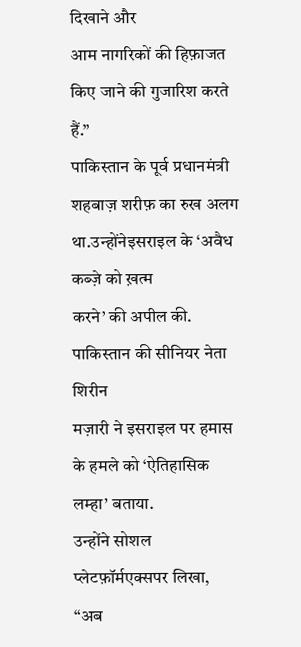दिखाने और
आम नागरिकों की हिफ़ाजत किए जाने की गुजारिश करते हैं.”
पाकिस्तान के पूर्व प्रधानमंत्री शहबाज़ शरीफ़ का रुख अलग
था.उन्होंनेइसराइल के ‘अवैध कब्ज़े को ख़त्म
करने’ की अपील की.
पाकिस्तान की सीनियर नेता शिरीन
मज़ारी ने इसराइल पर हमास के हमले को ‘ऐतिहासिक लम्हा’ बताया.
उन्होंने सोशल प्लेटफ़ॉर्मएक्सपर लिखा, “अब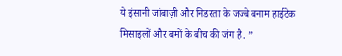ये इंसानी जांबाज़ी और निडरता के जज्बे बनाम हाईटेक
मिसाइलों और बमों के बीच की जंग है. ”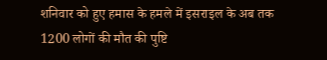शनिवार को हुए हमास के हमले में इसराइल के अब तक 1200 लोगों की मौत की पुष्टि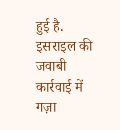हुई है. इसराइल की जवाबी कार्रवाई में गज़ा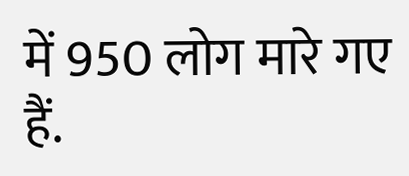में 950 लोग मारे गए हैं.